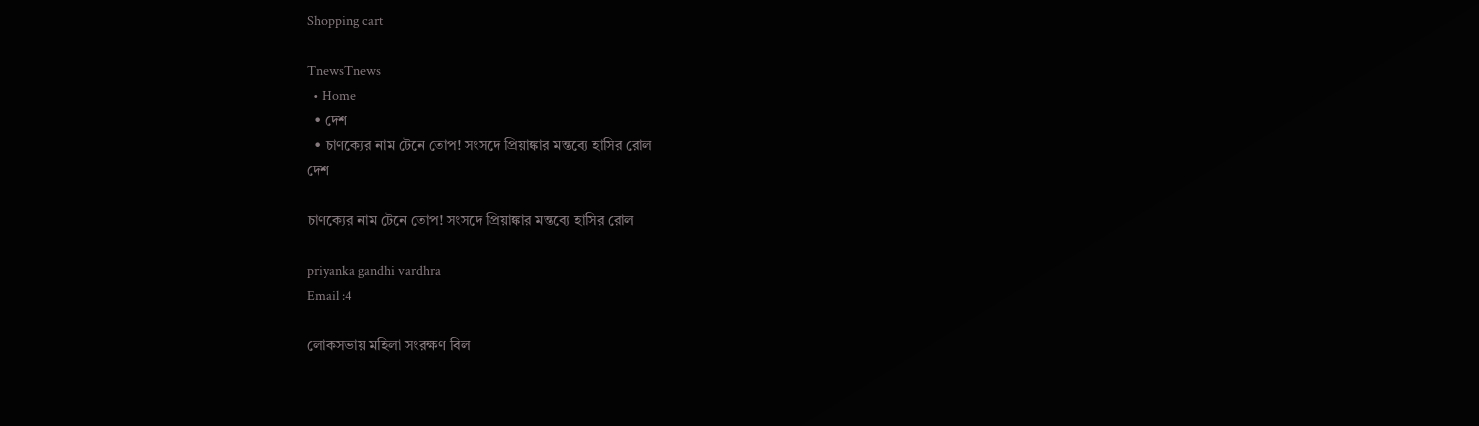Shopping cart

TnewsTnews
  • Home
  • দেশ
  • চাণক্যের নাম টেনে তোপ! সংসদে প্রিয়াঙ্কার মন্তব্যে হাসির রোল
দেশ

চাণক্যের নাম টেনে তোপ! সংসদে প্রিয়াঙ্কার মন্তব্যে হাসির রোল

priyanka gandhi vardhra
Email :4

লোকসভায় মহিলা সংরক্ষণ বিল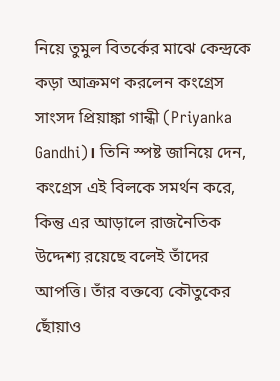নিয়ে তুমুল বিতর্কের মাঝে কেন্দ্রকে কড়া আক্রমণ করলেন কংগ্রেস সাংসদ প্রিয়াঙ্কা গান্ধী (Priyanka Gandhi)। তিনি স্পষ্ট জানিয়ে দেন, কংগ্রেস এই বিলকে সমর্থন করে, কিন্তু এর আড়ালে রাজনৈতিক উদ্দেশ্য রয়েছে বলেই তাঁদের আপত্তি। তাঁর বক্তব্যে কৌতুকের ছোঁয়াও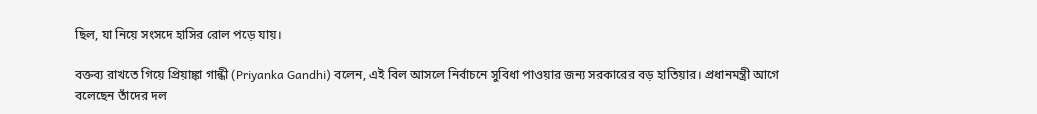ছিল, যা নিয়ে সংসদে হাসির রোল পড়ে যায়।

বক্তব্য রাখতে গিয়ে প্রিয়াঙ্কা গান্ধী (Priyanka Gandhi) বলেন, এই বিল আসলে নির্বাচনে সুবিধা পাওয়ার জন্য সরকারের বড় হাতিয়ার। প্রধানমন্ত্রী আগে বলেছেন তাঁদের দল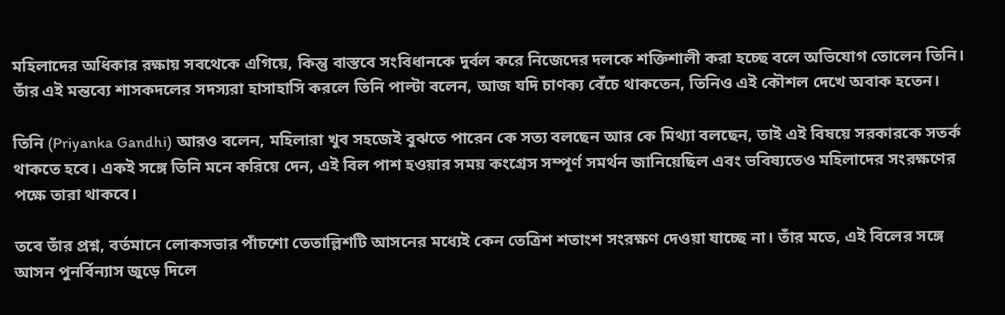মহিলাদের অধিকার রক্ষায় সবথেকে এগিয়ে, কিন্তু বাস্তবে সংবিধানকে দুর্বল করে নিজেদের দলকে শক্তিশালী করা হচ্ছে বলে অভিযোগ তোলেন তিনি। তাঁর এই মন্তব্যে শাসকদলের সদস্যরা হাসাহাসি করলে তিনি পাল্টা বলেন, আজ যদি চাণক্য বেঁচে থাকতেন, তিনিও এই কৌশল দেখে অবাক হতেন।

তিনি (Priyanka Gandhi) আরও বলেন, মহিলারা খুব সহজেই বুঝতে পারেন কে সত্য বলছেন আর কে মিথ্যা বলছেন, তাই এই বিষয়ে সরকারকে সতর্ক থাকতে হবে। একই সঙ্গে তিনি মনে করিয়ে দেন, এই বিল পাশ হওয়ার সময় কংগ্রেস সম্পূর্ণ সমর্থন জানিয়েছিল এবং ভবিষ্যতেও মহিলাদের সংরক্ষণের পক্ষে তারা থাকবে।

তবে তাঁর প্রশ্ন, বর্তমানে লোকসভার পাঁচশো তেতাল্লিশটি আসনের মধ্যেই কেন তেত্রিশ শতাংশ সংরক্ষণ দেওয়া যাচ্ছে না। তাঁর মতে, এই বিলের সঙ্গে আসন পুনর্বিন্যাস জুড়ে দিলে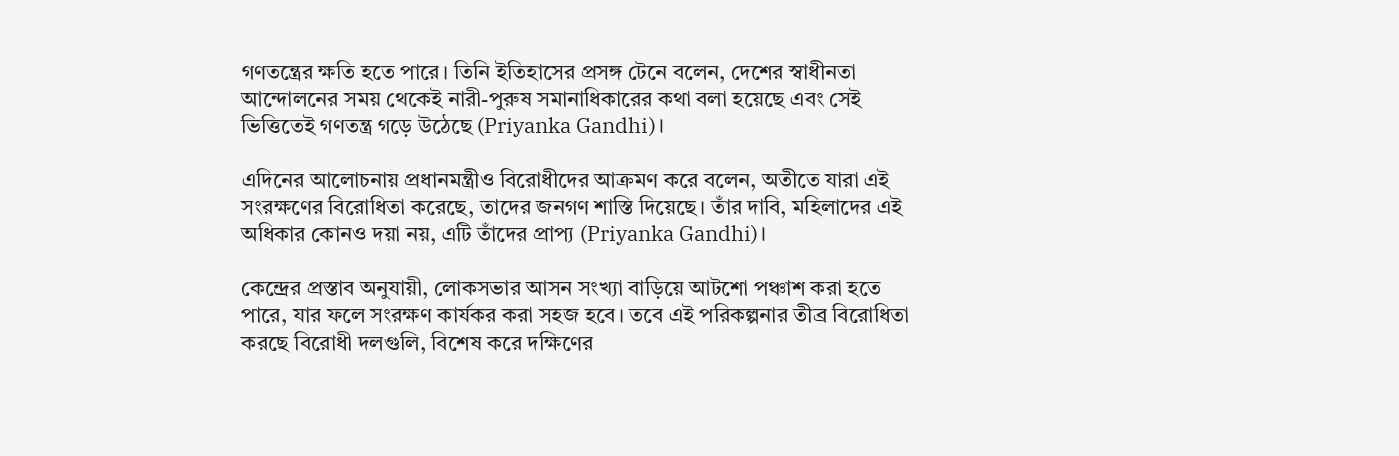গণতন্ত্রের ক্ষতি হতে পারে। তিনি ইতিহাসের প্রসঙ্গ টেনে বলেন, দেশের স্বাধীনতা আন্দোলনের সময় থেকেই নারী-পুরুষ সমানাধিকারের কথা বলা হয়েছে এবং সেই ভিত্তিতেই গণতন্ত্র গড়ে উঠেছে (Priyanka Gandhi)।

এদিনের আলোচনায় প্রধানমন্ত্রীও বিরোধীদের আক্রমণ করে বলেন, অতীতে যারা এই সংরক্ষণের বিরোধিতা করেছে, তাদের জনগণ শাস্তি দিয়েছে। তাঁর দাবি, মহিলাদের এই অধিকার কোনও দয়া নয়, এটি তাঁদের প্রাপ্য (Priyanka Gandhi)।

কেন্দ্রের প্রস্তাব অনুযায়ী, লোকসভার আসন সংখ্যা বাড়িয়ে আটশো পঞ্চাশ করা হতে পারে, যার ফলে সংরক্ষণ কার্যকর করা সহজ হবে। তবে এই পরিকল্পনার তীব্র বিরোধিতা করছে বিরোধী দলগুলি, বিশেষ করে দক্ষিণের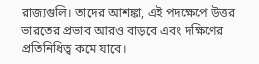রাজ্যগুলি। তাদের আশঙ্কা, এই পদক্ষেপে উত্তর ভারতের প্রভাব আরও বাড়বে এবং দক্ষিণের প্রতিনিধিত্ব কমে যাবে।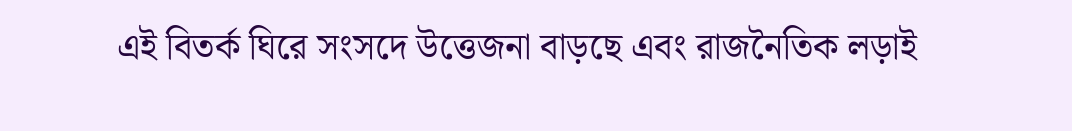এই বিতর্ক ঘিরে সংসদে উত্তেজনা বাড়ছে এবং রাজনৈতিক লড়াই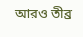আরও তীব্র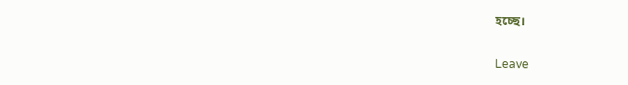হচ্ছে।

Leave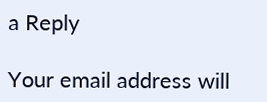a Reply

Your email address will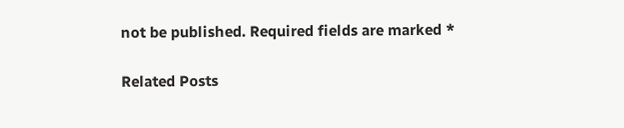not be published. Required fields are marked *

Related Posts